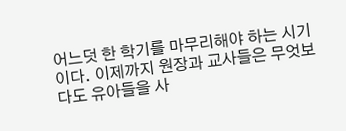어느덧 한 학기를 마무리해야 하는 시기이다. 이제까지 원장과 교사들은 무엇보다도 유아들을 사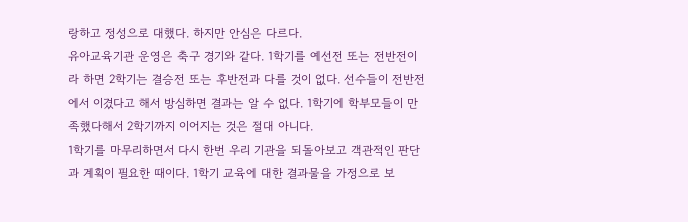랑하고 정성으로 대했다. 하지만 안심은 다르다.
유아교육기관 운영은 축구 경기와 같다. 1학기를 예선전 또는 전반전이라 하면 2학기는 결승전 또는 후반전과 다를 것이 없다. 선수들이 전반전에서 이겼다고 해서 방심하면 결과는 알 수 없다. 1학기에 학부모들이 만족했다해서 2학기까지 이어지는 것은 절대 아니다.
1학기를 마무리하면서 다시 한번 우리 기관을 되돌아보고 객관적인 판단과 계획이 필요한 때이다. 1학기 교육에 대한 결과물을 가정으로 보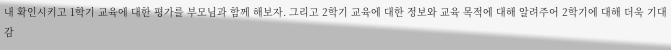내 확인시키고 1학기 교육에 대한 평가를 부모님과 함께 해보자. 그리고 2학기 교육에 대한 정보와 교육 목적에 대해 알려주어 2학기에 대해 더욱 기대감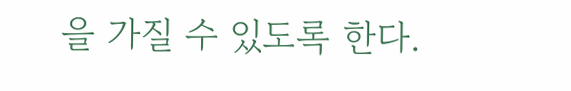을 가질 수 있도록 한다.